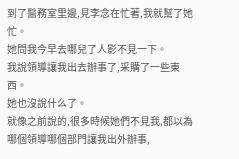到了醫務室里邊,見李念在忙著,我就幫了她忙。
她問我今早去哪兒了人影不見一下。
我說領導讓我出去辦事了,采購了一些東西。
她也沒說什么了。
就像之前說的,很多時候她們不見我,都以為哪個領導哪個部門讓我出外辦事,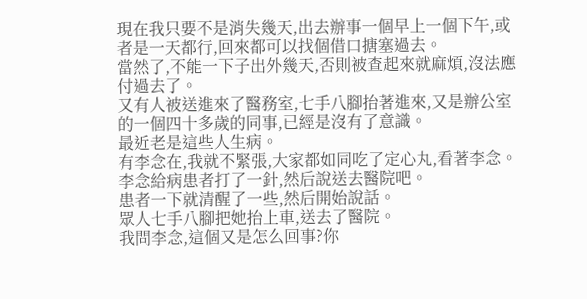現在我只要不是消失幾天,出去辦事一個早上一個下午,或者是一天都行,回來都可以找個借口搪塞過去。
當然了,不能一下子出外幾天,否則被查起來就麻煩,沒法應付過去了。
又有人被送進來了醫務室,七手八腳抬著進來,又是辦公室的一個四十多歲的同事,已經是沒有了意識。
最近老是這些人生病。
有李念在,我就不緊張,大家都如同吃了定心丸,看著李念。
李念給病患者打了一針,然后說送去醫院吧。
患者一下就清醒了一些,然后開始說話。
眾人七手八腳把她抬上車,送去了醫院。
我問李念,這個又是怎么回事?你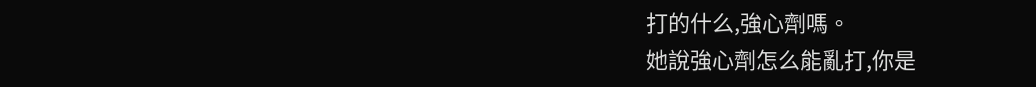打的什么,強心劑嗎。
她說強心劑怎么能亂打,你是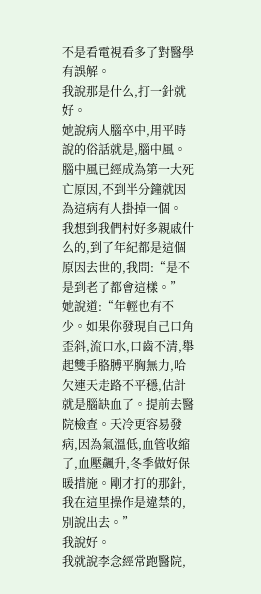不是看電視看多了對醫學有誤解。
我說那是什么,打一針就好。
她說病人腦卒中,用平時說的俗話就是,腦中風。
腦中風已經成為第一大死亡原因,不到半分鐘就因為這病有人掛掉一個。
我想到我們村好多親戚什么的,到了年紀都是這個原因去世的,我問:“是不是到老了都會這樣。”
她說道:“年輕也有不少。如果你發現自己口角歪斜,流口水,口齒不清,舉起雙手胳膊平胸無力,哈欠連天走路不平穩,估計就是腦缺血了。提前去醫院檢查。天冷更容易發病,因為氣溫低,血管收縮了,血壓飆升,冬季做好保暖措施。剛才打的那針,我在這里操作是違禁的,別說出去。”
我說好。
我就說李念經常跑醫院,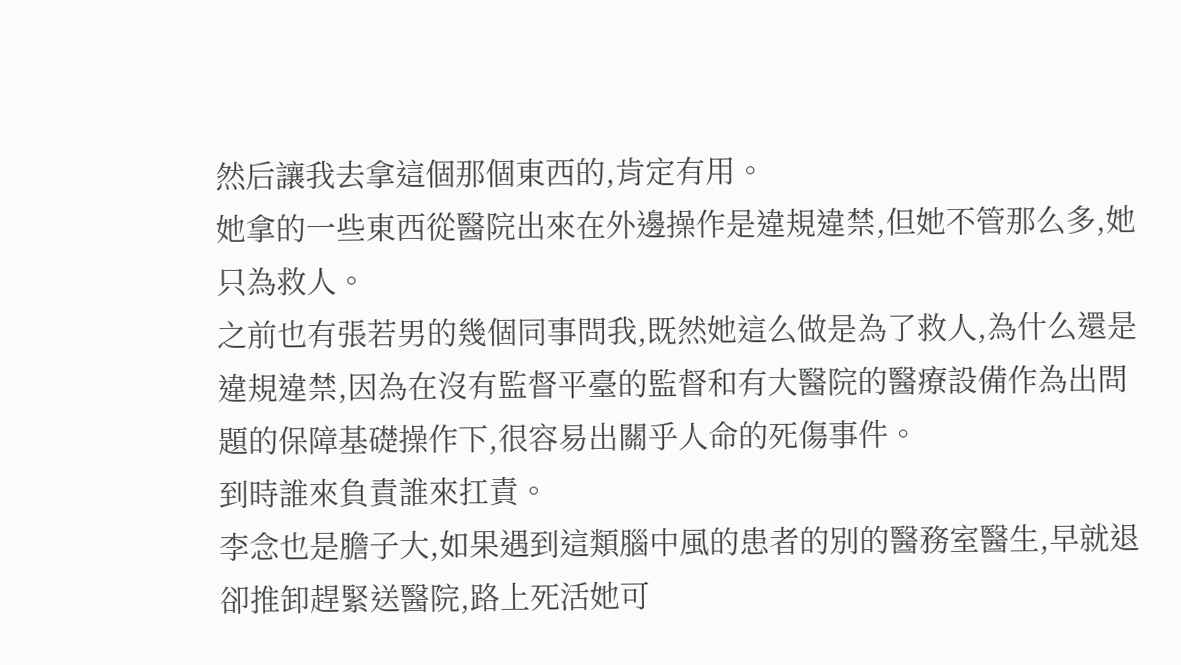然后讓我去拿這個那個東西的,肯定有用。
她拿的一些東西從醫院出來在外邊操作是違規違禁,但她不管那么多,她只為救人。
之前也有張若男的幾個同事問我,既然她這么做是為了救人,為什么還是違規違禁,因為在沒有監督平臺的監督和有大醫院的醫療設備作為出問題的保障基礎操作下,很容易出關乎人命的死傷事件。
到時誰來負責誰來扛責。
李念也是膽子大,如果遇到這類腦中風的患者的別的醫務室醫生,早就退卻推卸趕緊送醫院,路上死活她可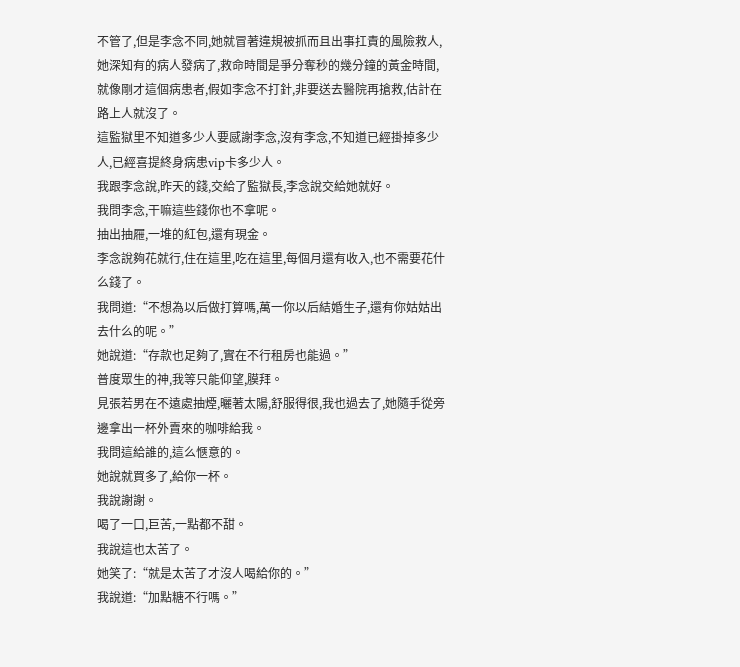不管了,但是李念不同,她就冒著違規被抓而且出事扛責的風險救人,她深知有的病人發病了,救命時間是爭分奪秒的幾分鐘的黃金時間,就像剛才這個病患者,假如李念不打針,非要送去醫院再搶救,估計在路上人就沒了。
這監獄里不知道多少人要感謝李念,沒有李念,不知道已經掛掉多少人,已經喜提終身病患vip卡多少人。
我跟李念說,昨天的錢,交給了監獄長,李念說交給她就好。
我問李念,干嘛這些錢你也不拿呢。
抽出抽屜,一堆的紅包,還有現金。
李念說夠花就行,住在這里,吃在這里,每個月還有收入,也不需要花什么錢了。
我問道:“不想為以后做打算嗎,萬一你以后結婚生子,還有你姑姑出去什么的呢。”
她說道:“存款也足夠了,實在不行租房也能過。”
普度眾生的神,我等只能仰望,膜拜。
見張若男在不遠處抽煙,曬著太陽,舒服得很,我也過去了,她隨手從旁邊拿出一杯外賣來的咖啡給我。
我問這給誰的,這么愜意的。
她說就買多了,給你一杯。
我說謝謝。
喝了一口,巨苦,一點都不甜。
我說這也太苦了。
她笑了:“就是太苦了才沒人喝給你的。”
我說道:“加點糖不行嗎。”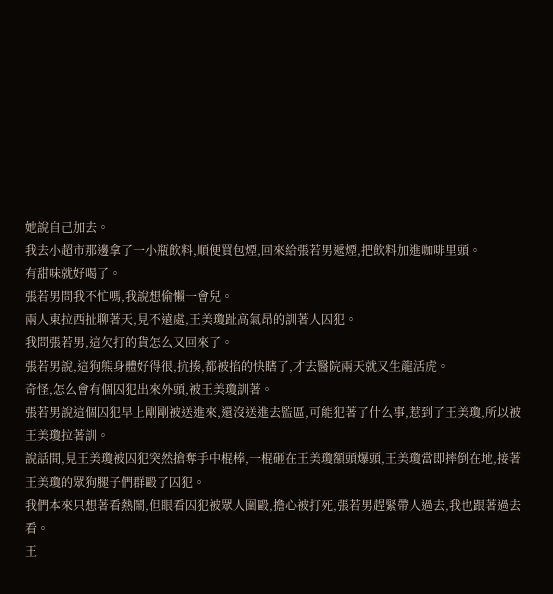她說自己加去。
我去小超市那邊拿了一小瓶飲料,順便買包煙,回來給張若男遞煙,把飲料加進咖啡里頭。
有甜味就好喝了。
張若男問我不忙嗎,我說想偷懶一會兒。
兩人東拉西扯聊著天,見不遠處,王美瓊趾高氣昂的訓著人囚犯。
我問張若男,這欠打的貨怎么又回來了。
張若男說,這狗熊身體好得很,抗揍,都被掐的快瞎了,才去醫院兩天就又生龍活虎。
奇怪,怎么會有個囚犯出來外頭,被王美瓊訓著。
張若男說這個囚犯早上剛剛被送進來,還沒送進去監區,可能犯著了什么事,惹到了王美瓊,所以被王美瓊拉著訓。
說話間,見王美瓊被囚犯突然搶奪手中棍棒,一棍砸在王美瓊額頭爆頭,王美瓊當即摔倒在地,接著王美瓊的眾狗腿子們群毆了囚犯。
我們本來只想著看熱鬧,但眼看囚犯被眾人圍毆,擔心被打死,張若男趕緊帶人過去,我也跟著過去看。
王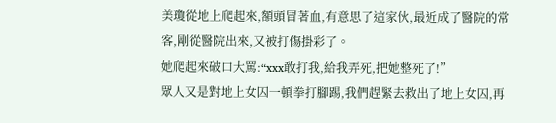美瓊從地上爬起來,額頭冒著血,有意思了這家伙,最近成了醫院的常客,剛從醫院出來,又被打傷掛彩了。
她爬起來破口大罵:“xxx敢打我,給我弄死,把她整死了!”
眾人又是對地上女囚一頓拳打腳踢,我們趕緊去救出了地上女囚,再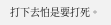打下去怕是要打死。